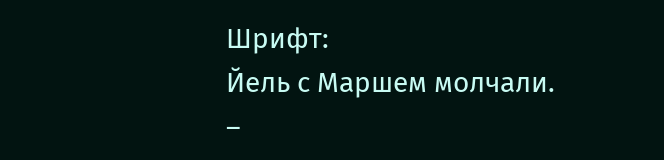Шрифт:
Йель с Маршем молчали.
–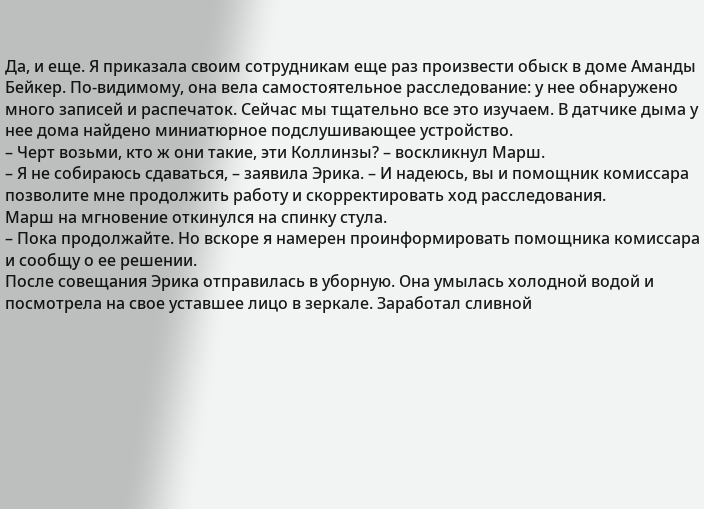Да, и еще. Я приказала своим сотрудникам еще раз произвести обыск в доме Аманды Бейкер. По-видимому, она вела самостоятельное расследование: у нее обнаружено много записей и распечаток. Сейчас мы тщательно все это изучаем. В датчике дыма у нее дома найдено миниатюрное подслушивающее устройство.
– Черт возьми, кто ж они такие, эти Коллинзы? – воскликнул Марш.
– Я не собираюсь сдаваться, – заявила Эрика. – И надеюсь, вы и помощник комиссара позволите мне продолжить работу и скорректировать ход расследования.
Марш на мгновение откинулся на спинку стула.
– Пока продолжайте. Но вскоре я намерен проинформировать помощника комиссара и сообщу о ее решении.
После совещания Эрика отправилась в уборную. Она умылась холодной водой и посмотрела на свое уставшее лицо в зеркале. Заработал сливной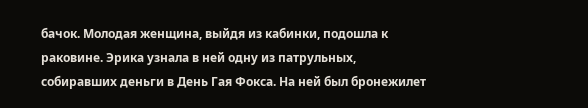бачок. Молодая женщина, выйдя из кабинки, подошла к раковине. Эрика узнала в ней одну из патрульных, собиравших деньги в День Гая Фокса. На ней был бронежилет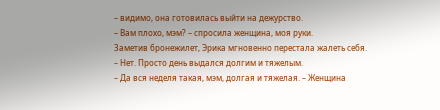– видимо, она готовилась выйти на дежурство.
– Вам плохо, мэм? – спросила женщина, моя руки.
Заметив бронежилет, Эрика мгновенно перестала жалеть себя.
– Нет. Просто день выдался долгим и тяжелым.
– Да вся неделя такая, мэм, долгая и тяжелая. – Женщина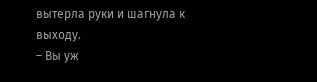вытерла руки и шагнула к выходу.
– Вы уж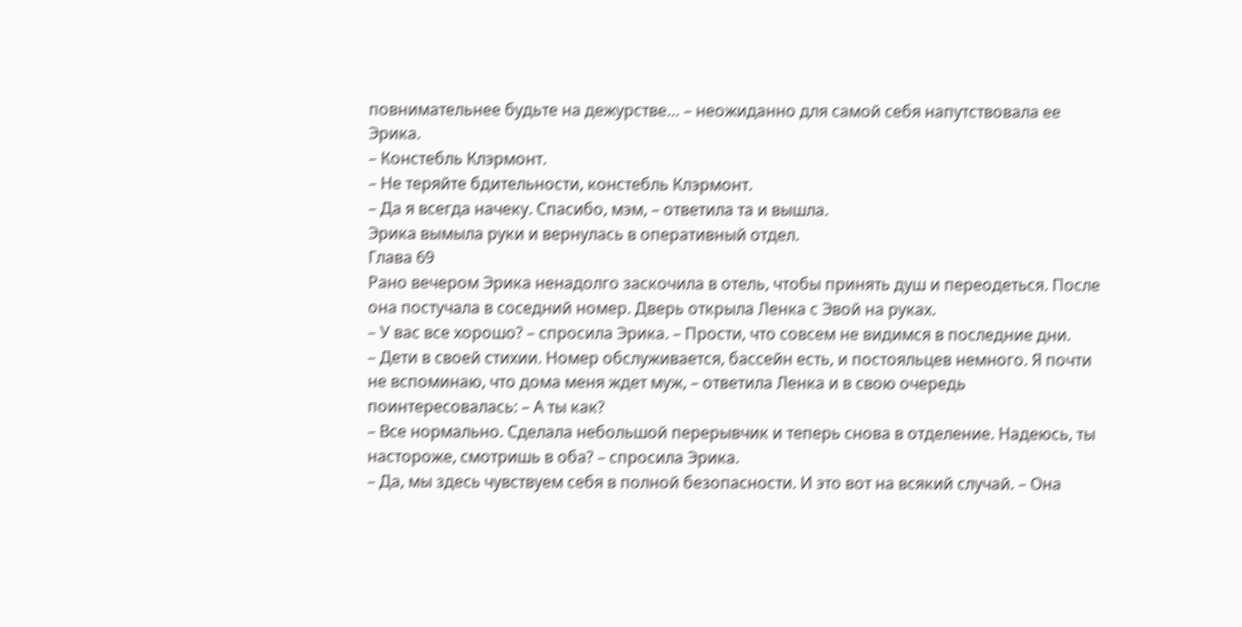повнимательнее будьте на дежурстве… – неожиданно для самой себя напутствовала ее Эрика.
– Констебль Клэрмонт.
– Не теряйте бдительности, констебль Клэрмонт.
– Да я всегда начеку. Спасибо, мэм, – ответила та и вышла.
Эрика вымыла руки и вернулась в оперативный отдел.
Глава 69
Рано вечером Эрика ненадолго заскочила в отель, чтобы принять душ и переодеться. После она постучала в соседний номер. Дверь открыла Ленка с Эвой на руках.
– У вас все хорошо? – спросила Эрика. – Прости, что совсем не видимся в последние дни.
– Дети в своей стихии. Номер обслуживается, бассейн есть, и постояльцев немного. Я почти не вспоминаю, что дома меня ждет муж, – ответила Ленка и в свою очередь поинтересовалась: – А ты как?
– Все нормально. Сделала небольшой перерывчик и теперь снова в отделение. Надеюсь, ты настороже, смотришь в оба? – спросила Эрика.
– Да, мы здесь чувствуем себя в полной безопасности. И это вот на всякий случай. – Она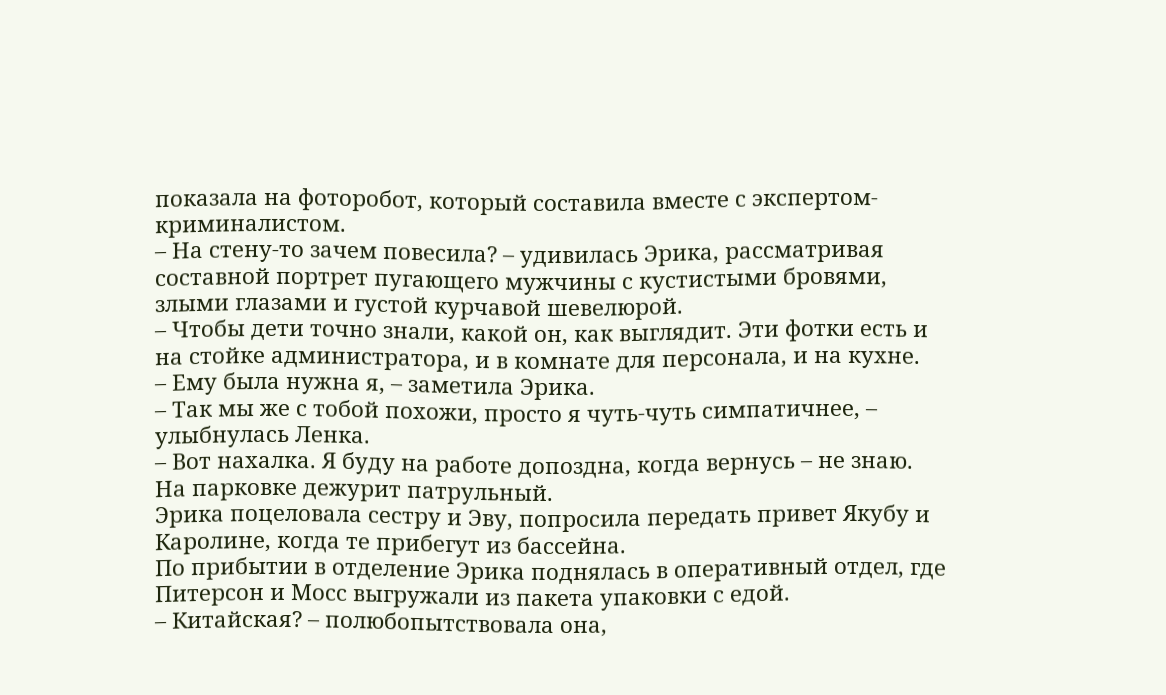показала на фоторобот, который составила вместе с экспертом-криминалистом.
– На стену-то зачем повесила? – удивилась Эрика, рассматривая составной портрет пугающего мужчины с кустистыми бровями, злыми глазами и густой курчавой шевелюрой.
– Чтобы дети точно знали, какой он, как выглядит. Эти фотки есть и на стойке администратора, и в комнате для персонала, и на кухне.
– Ему была нужна я, – заметила Эрика.
– Так мы же с тобой похожи, просто я чуть-чуть симпатичнее, – улыбнулась Ленка.
– Вот нахалка. Я буду на работе допоздна, когда вернусь – не знаю. На парковке дежурит патрульный.
Эрика поцеловала сестру и Эву, попросила передать привет Якубу и Каролине, когда те прибегут из бассейна.
По прибытии в отделение Эрика поднялась в оперативный отдел, где Питерсон и Мосс выгружали из пакета упаковки с едой.
– Китайская? – полюбопытствовала она,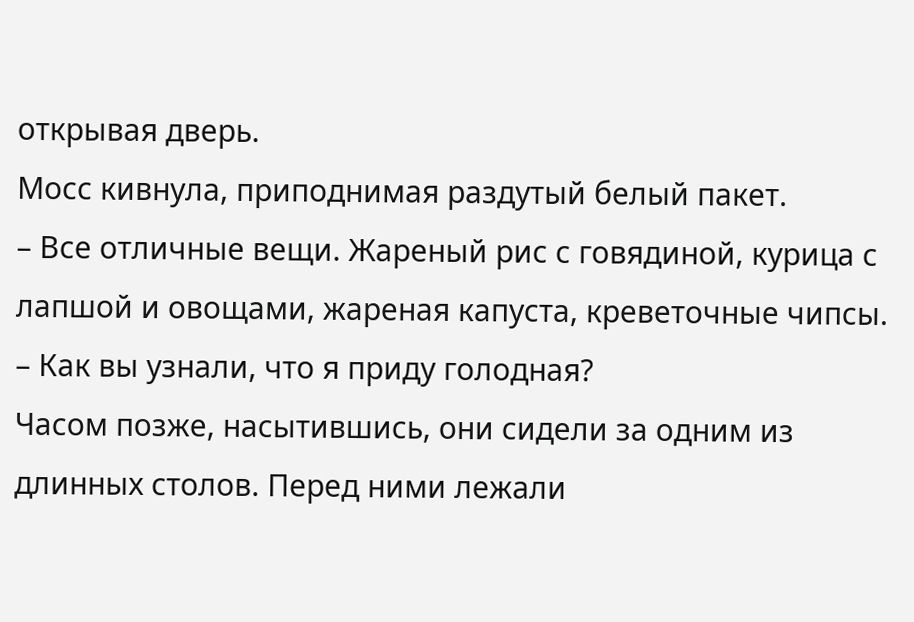открывая дверь.
Мосс кивнула, приподнимая раздутый белый пакет.
– Все отличные вещи. Жареный рис с говядиной, курица с лапшой и овощами, жареная капуста, креветочные чипсы.
– Как вы узнали, что я приду голодная?
Часом позже, насытившись, они сидели за одним из длинных столов. Перед ними лежали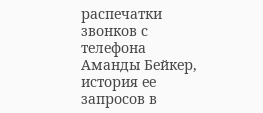распечатки звонков с телефона Аманды Бейкер, история ее запросов в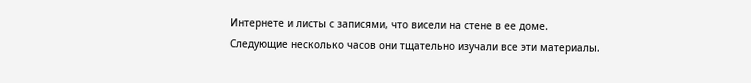Интернете и листы с записями, что висели на стене в ее доме.
Следующие несколько часов они тщательно изучали все эти материалы.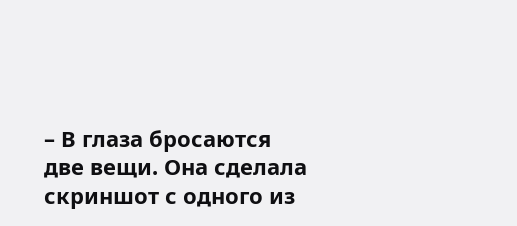– В глаза бросаются две вещи. Она сделала скриншот с одного из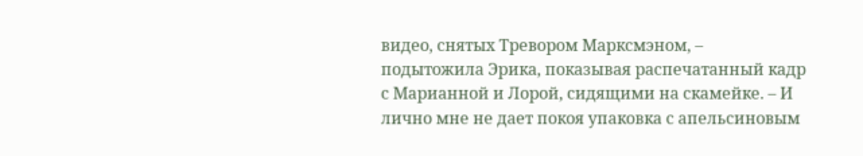видео, снятых Тревором Марксмэном, – подытожила Эрика, показывая распечатанный кадр с Марианной и Лорой, сидящими на скамейке. – И лично мне не дает покоя упаковка с апельсиновым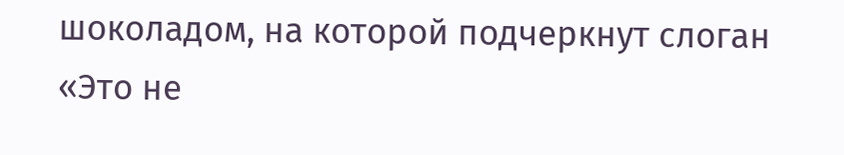шоколадом, на которой подчеркнут слоган «Это не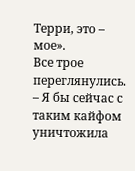Терри, это – мое».
Все трое переглянулись.
– Я бы сейчас с таким кайфом уничтожила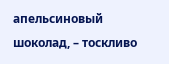апельсиновый шоколад, – тоскливо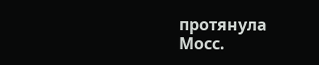протянула Мосс.